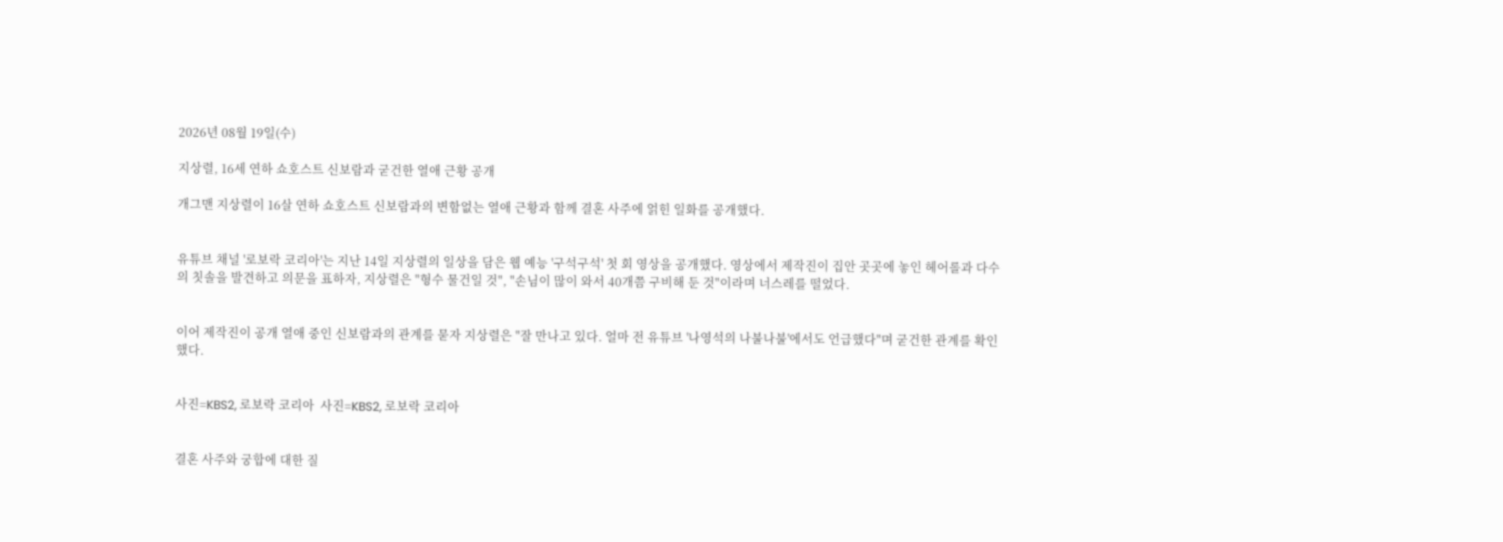2026년 08월 19일(수)

지상렬, 16세 연하 쇼호스트 신보람과 굳건한 열애 근황 공개

개그맨 지상렬이 16살 연하 쇼호스트 신보람과의 변함없는 열애 근황과 함께 결혼 사주에 얽힌 일화를 공개했다.


유튜브 채널 '로보락 코리아'는 지난 14일 지상렬의 일상을 담은 웹 예능 '구석구석' 첫 회 영상을 공개했다. 영상에서 제작진이 집안 곳곳에 놓인 헤어롤과 다수의 칫솔을 발견하고 의문을 표하자, 지상렬은 "형수 물건일 것", "손님이 많이 와서 40개쯤 구비해 둔 것"이라며 너스레를 떨었다.


이어 제작진이 공개 열애 중인 신보람과의 관계를 묻자 지상렬은 "잘 만나고 있다. 얼마 전 유튜브 '나영석의 나불나불'에서도 언급했다"며 굳건한 관계를 확인했다.


사진=KBS2, 로보락 코리아  사진=KBS2, 로보락 코리아


결혼 사주와 궁합에 대한 질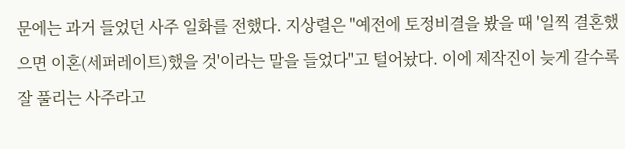문에는 과거 들었던 사주 일화를 전했다. 지상렬은 "예전에 토정비결을 봤을 때 '일찍 결혼했으면 이혼(세퍼레이트)했을 것'이라는 말을 들었다"고 털어놨다. 이에 제작진이 늦게 갈수록 잘 풀리는 사주라고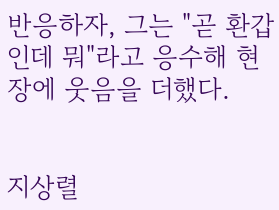반응하자, 그는 "곧 환갑인데 뭐"라고 응수해 현장에 웃음을 더했다.


지상렬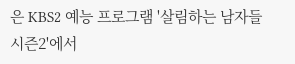은 KBS2 예능 프로그램 '살림하는 남자들 시즌2'에서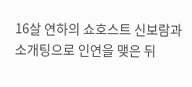16살 연하의 쇼호스트 신보람과 소개팅으로 인연을 맺은 뒤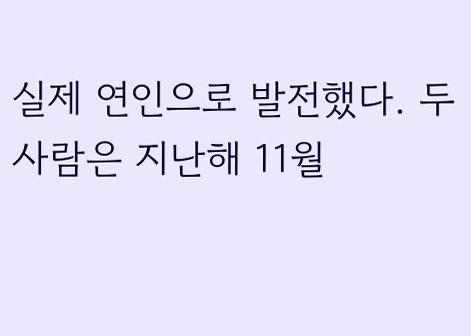실제 연인으로 발전했다. 두 사람은 지난해 11월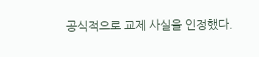공식적으로 교제 사실을 인정했다.